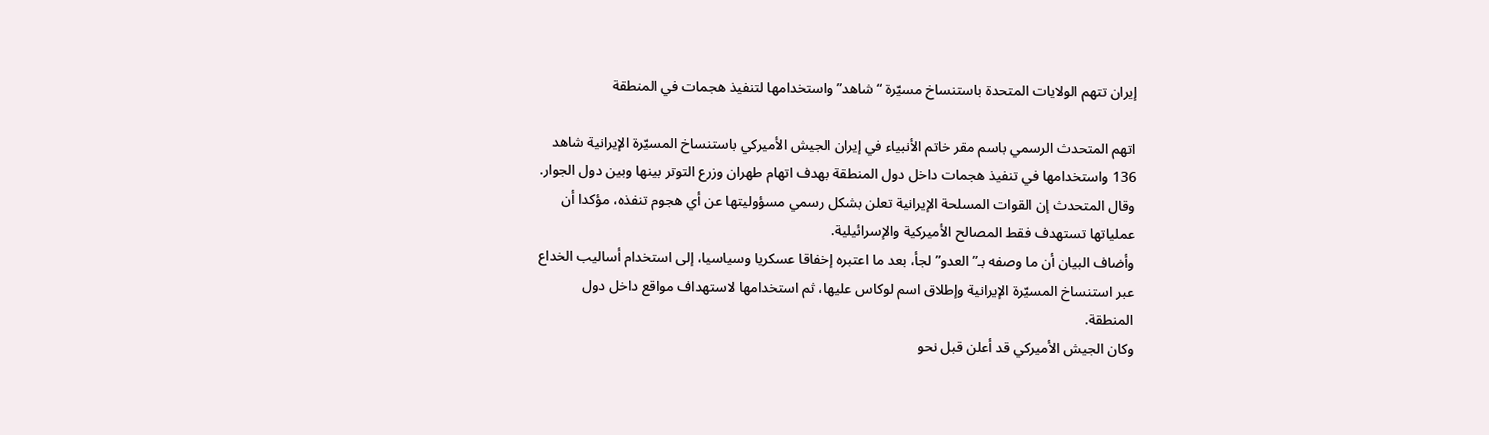إيران تتهم الولايات المتحدة باستنساخ مسيّرة “شاهد” واستخدامها لتنفيذ هجمات في المنطقة

اتهم المتحدث الرسمي باسم مقر خاتم الأنبياء في إيران الجيش الأميركي باستنساخ المسيّرة الإيرانية شاهد 136 واستخدامها في تنفيذ هجمات داخل دول المنطقة بهدف اتهام طهران وزرع التوتر بينها وبين دول الجوار.
وقال المتحدث إن القوات المسلحة الإيرانية تعلن بشكل رسمي مسؤوليتها عن أي هجوم تنفذه، مؤكدا أن عملياتها تستهدف فقط المصالح الأميركية والإسرائيلية.
وأضاف البيان أن ما وصفه بـ”العدو” لجأ، بعد ما اعتبره إخفاقا عسكريا وسياسيا، إلى استخدام أساليب الخداع عبر استنساخ المسيّرة الإيرانية وإطلاق اسم لوكاس عليها، ثم استخدامها لاستهداف مواقع داخل دول المنطقة.
وكان الجيش الأميركي قد أعلن قبل نحو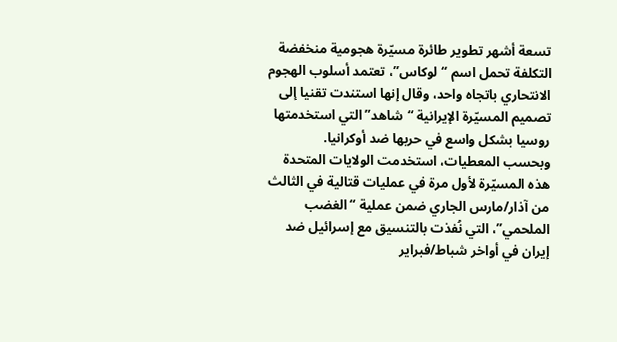تسعة أشهر تطوير طائرة مسيّرة هجومية منخفضة التكلفة تحمل اسم “لوكاس”، تعتمد أسلوب الهجوم الانتحاري باتجاه واحد، وقال إنها استندت تقنيا إلى تصميم المسيّرة الإيرانية “شاهد” التي استخدمتها روسيا بشكل واسع في حربها ضد أوكرانيا.
وبحسب المعطيات، استخدمت الولايات المتحدة هذه المسيّرة لأول مرة في عمليات قتالية في الثالث من آذار/مارس الجاري ضمن عملية “الغضب الملحمي”، التي نُفذت بالتنسيق مع إسرائيل ضد إيران في أواخر شباط/فبراير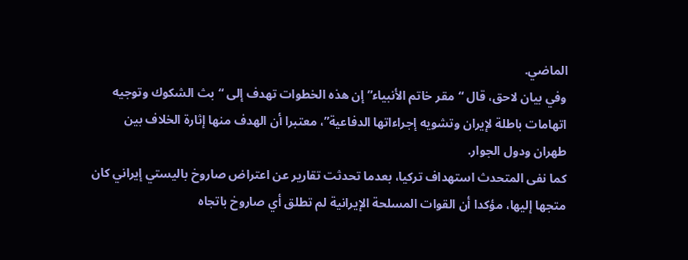الماضي.
وفي بيان لاحق، قال “مقر خاتم الأنبياء” إن هذه الخطوات تهدف إلى “بث الشكوك وتوجيه اتهامات باطلة لإيران وتشويه إجراءاتها الدفاعية”، معتبرا أن الهدف منها إثارة الخلاف بين طهران ودول الجوار.
كما نفى المتحدث استهداف تركيا، بعدما تحدثت تقارير عن اعتراض صاروخ باليستي إيراني كان متجها إليها، مؤكدا أن القوات المسلحة الإيرانية لم تطلق أي صاروخ باتجاه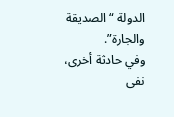الدولة “الصديقة والجارة”.
وفي حادثة أخرى، نفى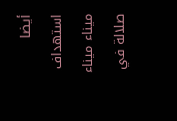أيضا استهداف ميناء ميناء صلالة في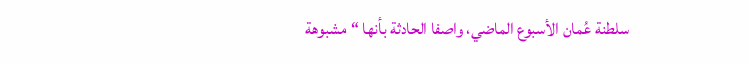سلطنة عُمان الأسبوع الماضي، واصفا الحادثة بأنها “مشبوهة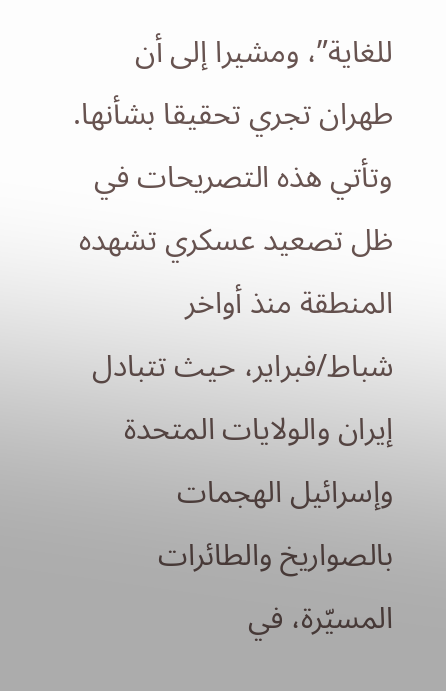للغاية”، ومشيرا إلى أن طهران تجري تحقيقا بشأنها.
وتأتي هذه التصريحات في ظل تصعيد عسكري تشهده المنطقة منذ أواخر شباط/فبراير، حيث تتبادل إيران والولايات المتحدة وإسرائيل الهجمات بالصواريخ والطائرات المسيّرة، في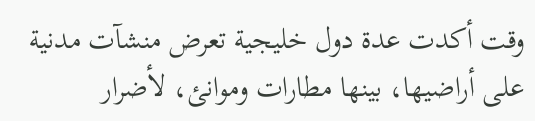وقت أكدت عدة دول خليجية تعرض منشآت مدنية على أراضيها، بينها مطارات وموانئ، لأضرار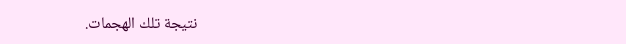نتيجة تلك الهجمات.